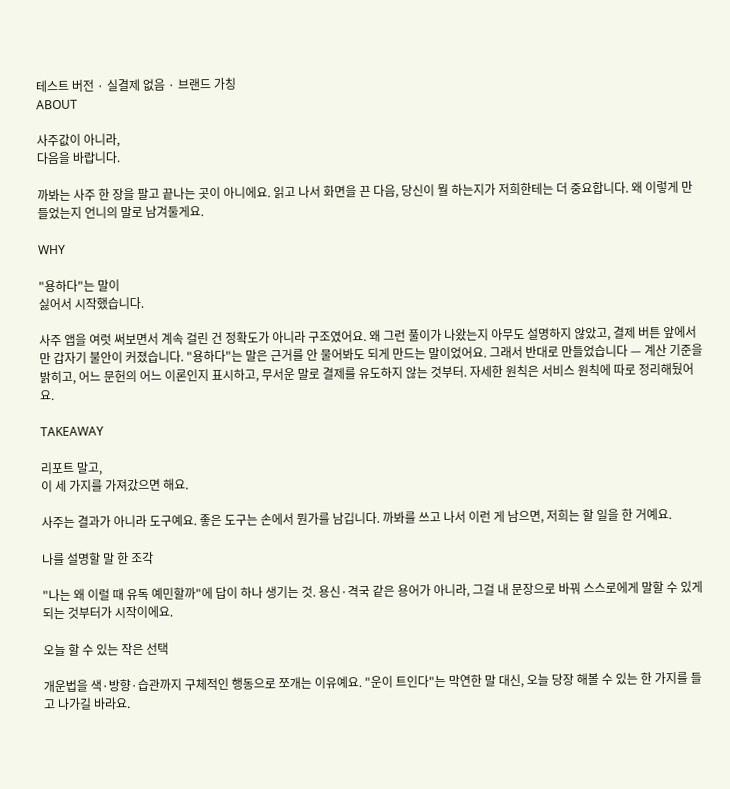테스트 버전 · 실결제 없음 · 브랜드 가칭
ABOUT

사주값이 아니라,
다음을 바랍니다.

까봐는 사주 한 장을 팔고 끝나는 곳이 아니에요. 읽고 나서 화면을 끈 다음, 당신이 뭘 하는지가 저희한테는 더 중요합니다. 왜 이렇게 만들었는지 언니의 말로 남겨둘게요.

WHY

"용하다"는 말이
싫어서 시작했습니다.

사주 앱을 여럿 써보면서 계속 걸린 건 정확도가 아니라 구조였어요. 왜 그런 풀이가 나왔는지 아무도 설명하지 않았고, 결제 버튼 앞에서만 갑자기 불안이 커졌습니다. "용하다"는 말은 근거를 안 물어봐도 되게 만드는 말이었어요. 그래서 반대로 만들었습니다 — 계산 기준을 밝히고, 어느 문헌의 어느 이론인지 표시하고, 무서운 말로 결제를 유도하지 않는 것부터. 자세한 원칙은 서비스 원칙에 따로 정리해뒀어요.

TAKEAWAY

리포트 말고,
이 세 가지를 가져갔으면 해요.

사주는 결과가 아니라 도구예요. 좋은 도구는 손에서 뭔가를 남깁니다. 까봐를 쓰고 나서 이런 게 남으면, 저희는 할 일을 한 거예요.

나를 설명할 말 한 조각

"나는 왜 이럴 때 유독 예민할까"에 답이 하나 생기는 것. 용신·격국 같은 용어가 아니라, 그걸 내 문장으로 바꿔 스스로에게 말할 수 있게 되는 것부터가 시작이에요.

오늘 할 수 있는 작은 선택

개운법을 색·방향·습관까지 구체적인 행동으로 쪼개는 이유예요. "운이 트인다"는 막연한 말 대신, 오늘 당장 해볼 수 있는 한 가지를 들고 나가길 바라요.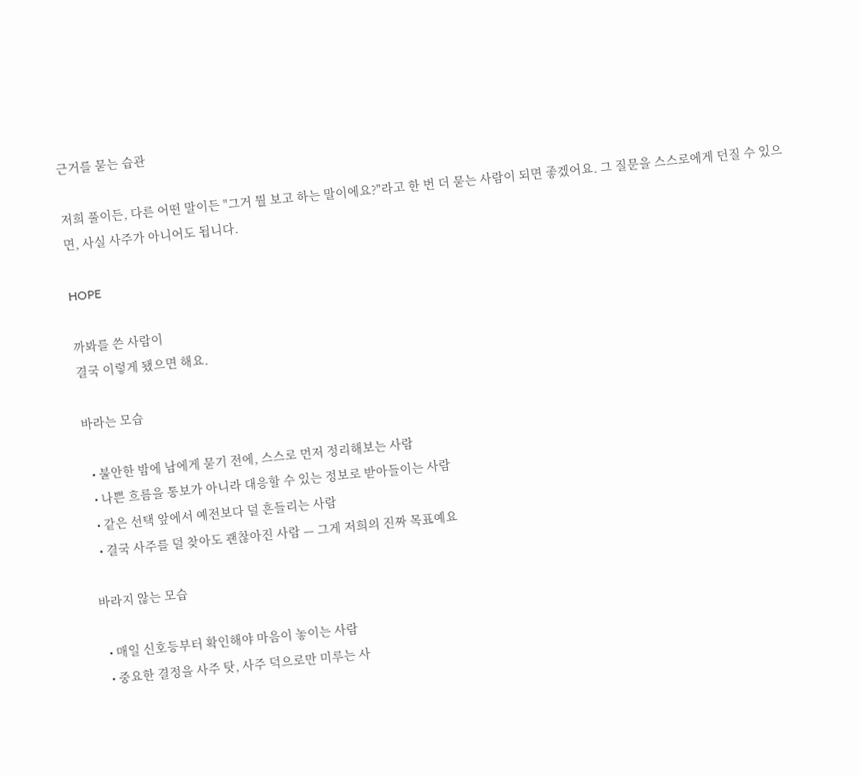근거를 묻는 습관

저희 풀이든, 다른 어떤 말이든 "그거 뭘 보고 하는 말이에요?"라고 한 번 더 묻는 사람이 되면 좋겠어요. 그 질문을 스스로에게 던질 수 있으면, 사실 사주가 아니어도 됩니다.

HOPE

까봐를 쓴 사람이
결국 이렇게 됐으면 해요.

바라는 모습

  • 불안한 밤에 남에게 묻기 전에, 스스로 먼저 정리해보는 사람
  • 나쁜 흐름을 통보가 아니라 대응할 수 있는 정보로 받아들이는 사람
  • 같은 선택 앞에서 예전보다 덜 흔들리는 사람
  • 결국 사주를 덜 찾아도 괜찮아진 사람 — 그게 저희의 진짜 목표예요

바라지 않는 모습

  • 매일 신호등부터 확인해야 마음이 놓이는 사람
  • 중요한 결정을 사주 탓, 사주 덕으로만 미루는 사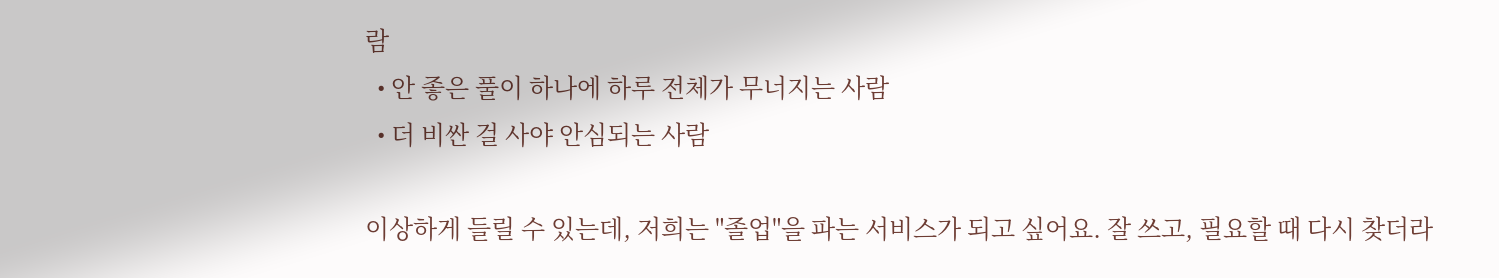람
  • 안 좋은 풀이 하나에 하루 전체가 무너지는 사람
  • 더 비싼 걸 사야 안심되는 사람

이상하게 들릴 수 있는데, 저희는 "졸업"을 파는 서비스가 되고 싶어요. 잘 쓰고, 필요할 때 다시 찾더라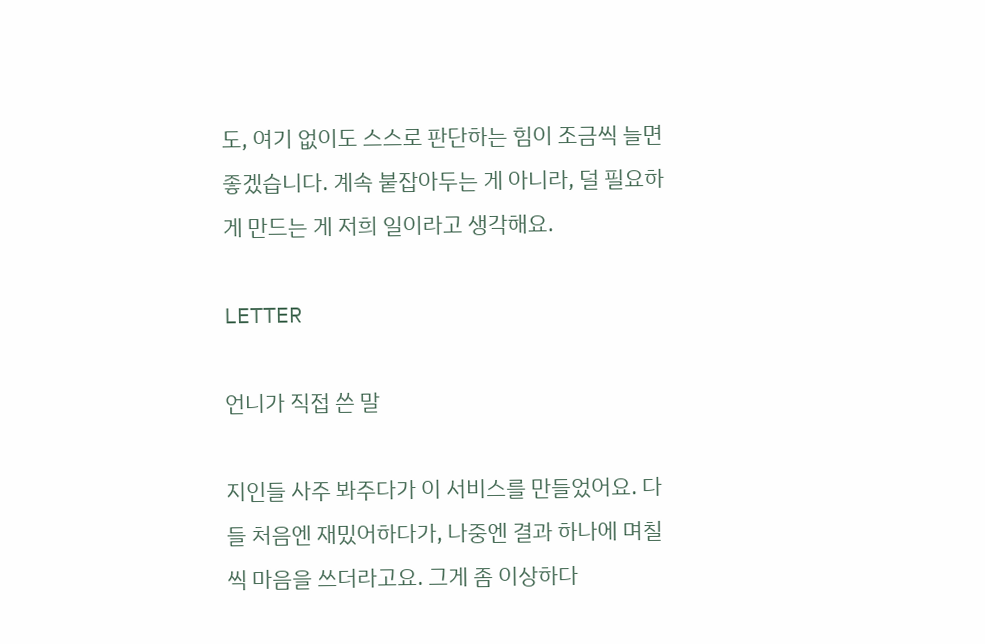도, 여기 없이도 스스로 판단하는 힘이 조금씩 늘면 좋겠습니다. 계속 붙잡아두는 게 아니라, 덜 필요하게 만드는 게 저희 일이라고 생각해요.

LETTER

언니가 직접 쓴 말

지인들 사주 봐주다가 이 서비스를 만들었어요. 다들 처음엔 재밌어하다가, 나중엔 결과 하나에 며칠씩 마음을 쓰더라고요. 그게 좀 이상하다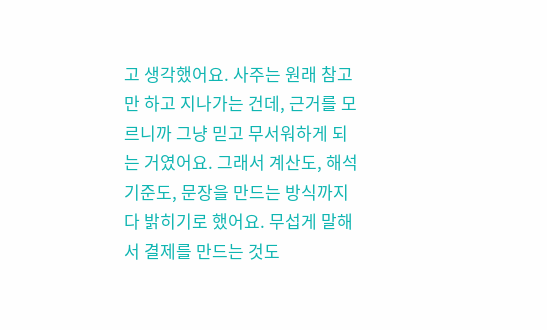고 생각했어요. 사주는 원래 참고만 하고 지나가는 건데, 근거를 모르니까 그냥 믿고 무서워하게 되는 거였어요. 그래서 계산도, 해석 기준도, 문장을 만드는 방식까지 다 밝히기로 했어요. 무섭게 말해서 결제를 만드는 것도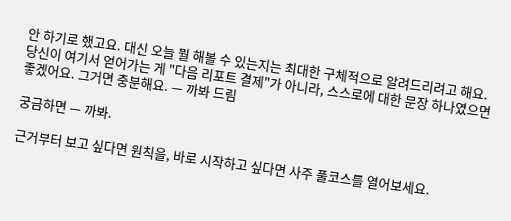안 하기로 했고요. 대신 오늘 뭘 해볼 수 있는지는 최대한 구체적으로 알려드리려고 해요. 당신이 여기서 얻어가는 게 "다음 리포트 결제"가 아니라, 스스로에 대한 문장 하나였으면 좋겠어요. 그거면 충분해요. — 까봐 드림

궁금하면 — 까봐.

근거부터 보고 싶다면 원칙을, 바로 시작하고 싶다면 사주 풀코스를 열어보세요.